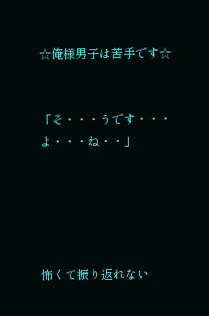☆俺様男子は苦手です☆


「そ・・・うです・・・よ・・・ね・・」





怖くて振り返れない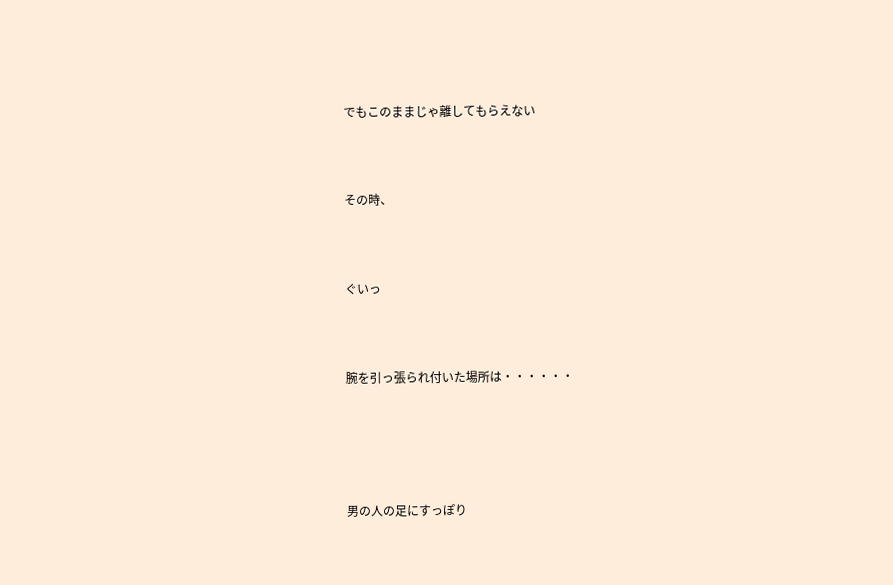でもこのままじゃ離してもらえない



その時、



ぐいっ



腕を引っ張られ付いた場所は・・・・・・





男の人の足にすっぽり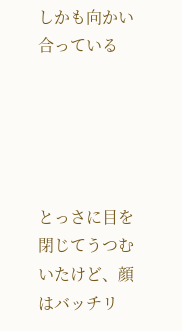しかも向かい合っている





とっさに目を閉じてうつむいたけど、顔はバッチリ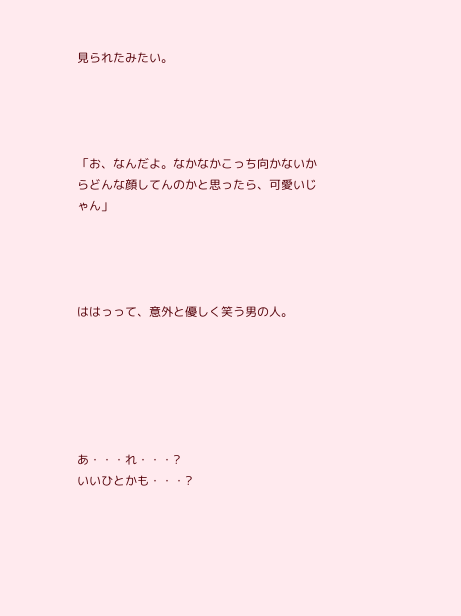見られたみたい。




「お、なんだよ。なかなかこっち向かないからどんな顔してんのかと思ったら、可愛いじゃん」




ははっって、意外と優しく笑う男の人。






あ・・・れ・・・?
いいひとかも・・・?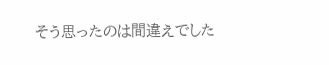そう思ったのは間違えでした